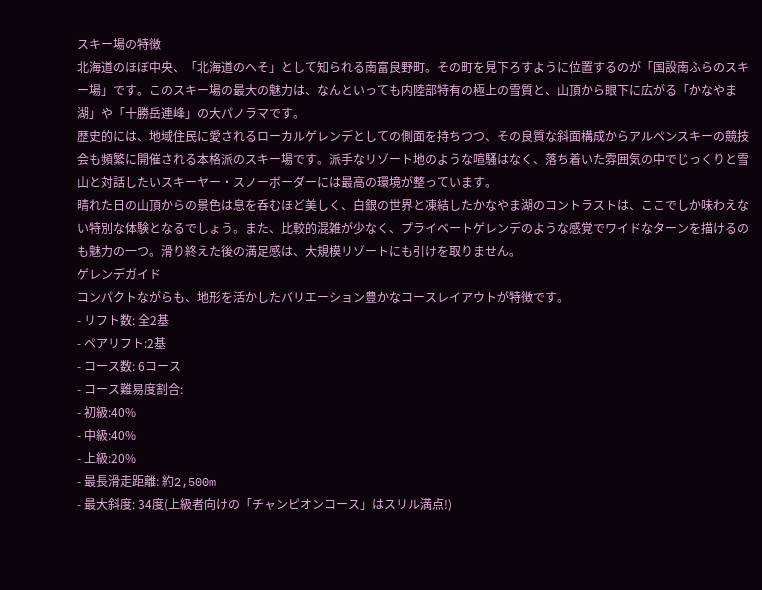スキー場の特徴
北海道のほぼ中央、「北海道のへそ」として知られる南富良野町。その町を見下ろすように位置するのが「国設南ふらのスキー場」です。このスキー場の最大の魅力は、なんといっても内陸部特有の極上の雪質と、山頂から眼下に広がる「かなやま湖」や「十勝岳連峰」の大パノラマです。
歴史的には、地域住民に愛されるローカルゲレンデとしての側面を持ちつつ、その良質な斜面構成からアルペンスキーの競技会も頻繁に開催される本格派のスキー場です。派手なリゾート地のような喧騒はなく、落ち着いた雰囲気の中でじっくりと雪山と対話したいスキーヤー・スノーボーダーには最高の環境が整っています。
晴れた日の山頂からの景色は息を呑むほど美しく、白銀の世界と凍結したかなやま湖のコントラストは、ここでしか味わえない特別な体験となるでしょう。また、比較的混雑が少なく、プライベートゲレンデのような感覚でワイドなターンを描けるのも魅力の一つ。滑り終えた後の満足感は、大規模リゾートにも引けを取りません。
ゲレンデガイド
コンパクトながらも、地形を活かしたバリエーション豊かなコースレイアウトが特徴です。
- リフト数: 全2基
- ペアリフト:2基
- コース数: 6コース
- コース難易度割合:
- 初級:40%
- 中級:40%
- 上級:20%
- 最長滑走距離: 約2,500m
- 最大斜度: 34度(上級者向けの「チャンピオンコース」はスリル満点!)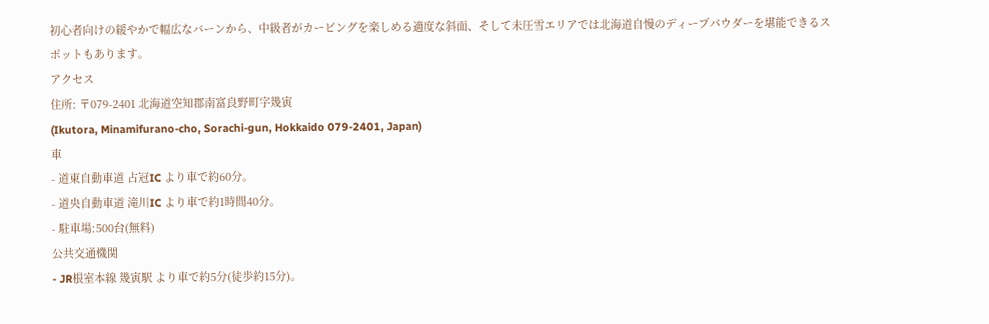初心者向けの緩やかで幅広なバーンから、中級者がカービングを楽しめる適度な斜面、そして未圧雪エリアでは北海道自慢のディープパウダーを堪能できるスポットもあります。
アクセス
住所: 〒079-2401 北海道空知郡南富良野町字幾寅
(Ikutora, Minamifurano-cho, Sorachi-gun, Hokkaido 079-2401, Japan)
車
- 道東自動車道 占冠IC より車で約60分。
- 道央自動車道 滝川IC より車で約1時間40分。
- 駐車場:500台(無料)
公共交通機関
- JR根室本線 幾寅駅 より車で約5分(徒歩約15分)。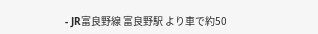- JR富良野線 富良野駅 より車で約50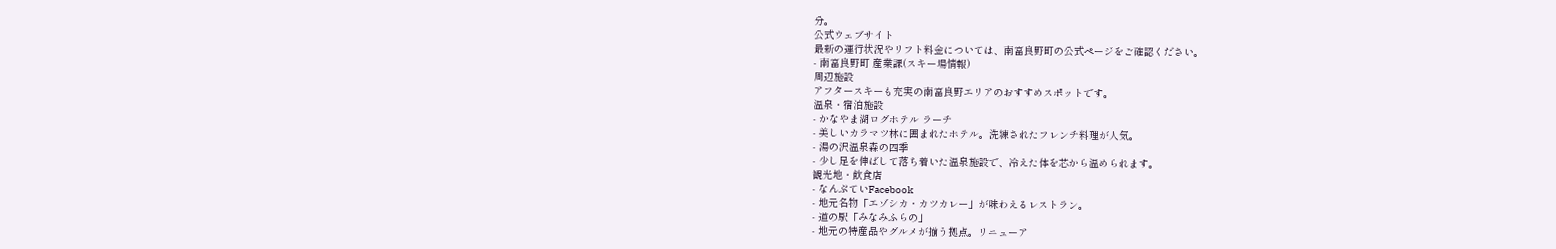分。
公式ウェブサイト
最新の運行状況やリフト料金については、南富良野町の公式ページをご確認ください。
- 南富良野町 産業課(スキー場情報)
周辺施設
アフタースキーも充実の南富良野エリアのおすすめスポットです。
温泉・宿泊施設
- かなやま湖ログホテル ラーチ
- 美しいカラマツ林に囲まれたホテル。洗練されたフレンチ料理が人気。
- 湯の沢温泉森の四季
- 少し足を伸ばして落ち着いた温泉施設で、冷えた体を芯から温められます。
観光地・飲食店
- なんぷていFacebook
- 地元名物「エゾシカ・カツカレー」が味わえるレストラン。
- 道の駅「みなみふらの」
- 地元の特産品やグルメが揃う拠点。リニューア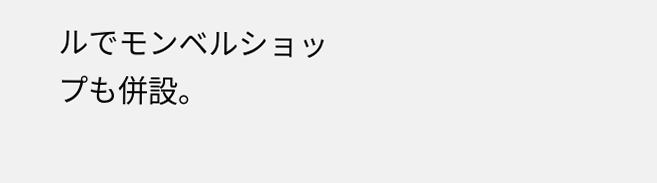ルでモンベルショップも併設。